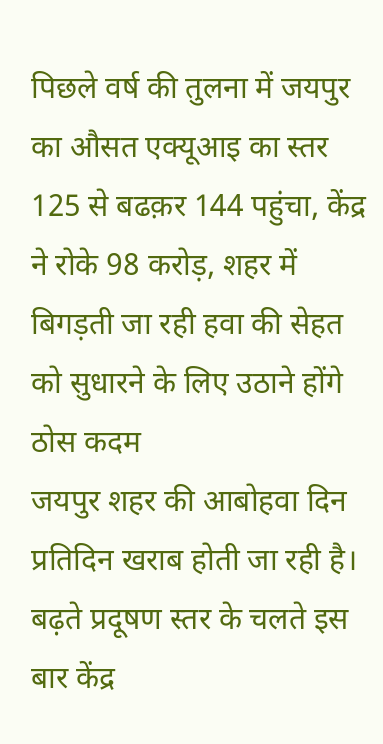पिछले वर्ष की तुलना में जयपुर का औसत एक्यूआइ का स्तर 125 से बढक़र 144 पहुंचा, केंद्र ने रोके 98 करोड़, शहर में बिगड़ती जा रही हवा की सेहत को सुधारने के लिए उठाने होंगे ठोस कदम
जयपुर शहर की आबोहवा दिन प्रतिदिन खराब होती जा रही है। बढ़ते प्रदूषण स्तर के चलते इस बार केंद्र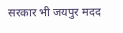सरकार भी जयपुर मदद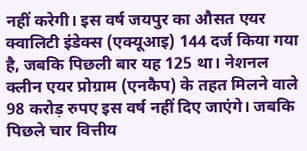नहीं करेगी। इस वर्ष जयपुर का औसत एयर क्वालिटी इंडेक्स (एक्यूआइ) 144 दर्ज किया गया है, जबकि पिछली बार यह 125 था। नेशनल क्लीन एयर प्रोग्राम (एनकैप) के तहत मिलने वाले 98 करोड़ रुपए इस वर्ष नहीं दिए जाएंगे। जबकि पिछले चार वित्तीय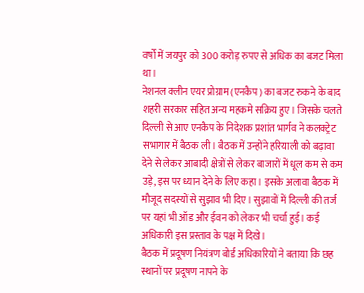वर्षों में जयपुर को 300 करोड़ रुपए से अधिक का बजट मिला था।
नेशनल क्लीन एयर प्रोग्राम (एनकैप) का बजट रुकने के बाद शहरी सरकार सहित अन्य महकमे सक्रिय हुए। जिसके चलते दिल्ली से आए एनकैप के निदेशक प्रशांत भार्गव ने कलक्ट्रेट सभागार में बैठक ली। बैठक में उन्होंने हरियाली को बढ़ावा देने से लेकर आबादी क्षेत्रों से लेकर बाजारों में धूल कम से कम उड़े, इस पर ध्यान देने के लिए कहा। इसके अलावा बैठक में मौजूद सदस्यों से सुझाव भी दिए। सुझावों में दिल्ली की तर्ज पर यहां भी ऑड और ईवन को लेकर भी चर्चा हुई। कई अधिकारी इस प्रस्ताव के पक्ष में दिखे।
बैठक में प्रदूषण नियंत्रण बोर्ड अधिकारियों ने बताया कि छह स्थानों पर प्रदूषण नापने के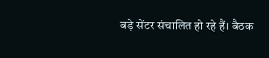बड़े सेंटर संचालित हो रहे हैं। बैठक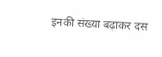इनकी संख्या बढ़ाकर दस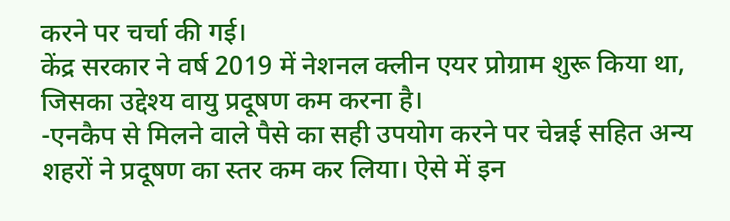करने पर चर्चा की गई।
केंद्र सरकार ने वर्ष 2019 में नेशनल क्लीन एयर प्रोग्राम शुरू किया था, जिसका उद्देश्य वायु प्रदूषण कम करना है।
-एनकैप से मिलने वाले पैसे का सही उपयोग करने पर चेन्नई सहित अन्य शहरों ने प्रदूषण का स्तर कम कर लिया। ऐसे में इन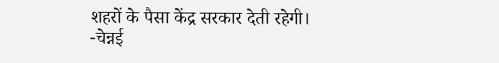शहरों के पैसा केंद्र सरकार देती रहेगी।
-चेन्नई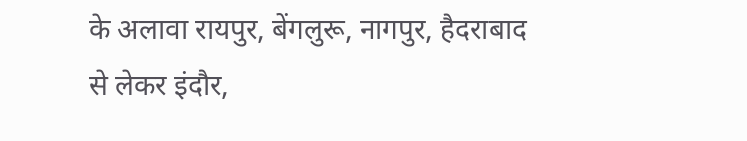के अलावा रायपुर, बेंगलुरू, नागपुर, हैदराबाद से लेकर इंदौर,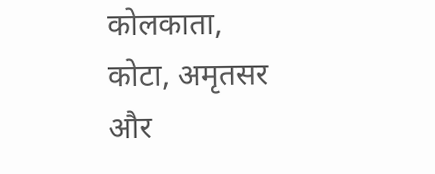कोलकाता, कोटा, अमृतसर और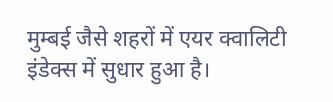मुम्बई जैसे शहरों में एयर क्वालिटी इंडेक्स में सुधार हुआ है।